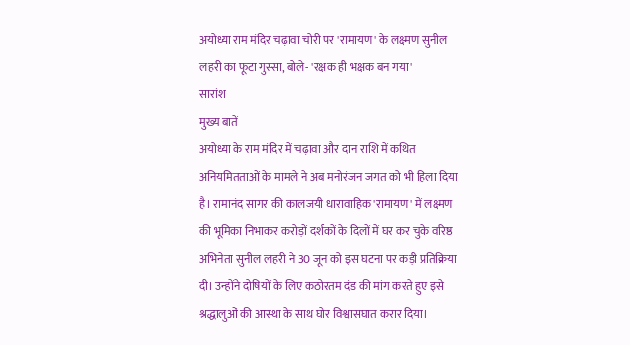अयोध्या राम मंदिर चढ़ावा चोरी पर 'रामायण' के लक्ष्मण सुनील लहरी का फूटा गुस्सा, बोले- 'रक्षक ही भक्षक बन गया'
सारांश
मुख्य बातें
अयोध्या के राम मंदिर में चढ़ावा और दान राशि में कथित अनियमितताओं के मामले ने अब मनोरंजन जगत को भी हिला दिया है। रामानंद सागर की कालजयी धारावाहिक 'रामायण' में लक्ष्मण की भूमिका निभाकर करोड़ों दर्शकों के दिलों में घर कर चुके वरिष्ठ अभिनेता सुनील लहरी ने 30 जून को इस घटना पर कड़ी प्रतिक्रिया दी। उन्होंने दोषियों के लिए कठोरतम दंड की मांग करते हुए इसे श्रद्धालुओं की आस्था के साथ घोर विश्वासघात करार दिया।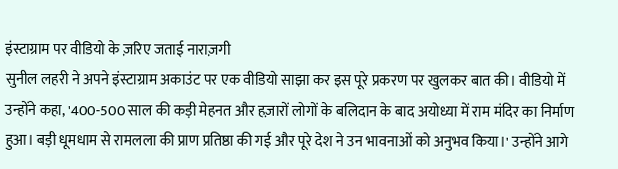इंस्टाग्राम पर वीडियो के ज़रिए जताई नाराज़गी
सुनील लहरी ने अपने इंस्टाग्राम अकाउंट पर एक वीडियो साझा कर इस पूरे प्रकरण पर खुलकर बात की। वीडियो में उन्होंने कहा, '400-500 साल की कड़ी मेहनत और हज़ारों लोगों के बलिदान के बाद अयोध्या में राम मंदिर का निर्माण हुआ। बड़ी धूमधाम से रामलला की प्राण प्रतिष्ठा की गई और पूरे देश ने उन भावनाओं को अनुभव किया।' उन्होंने आगे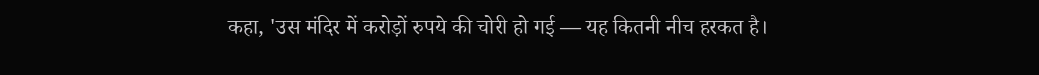कहा, 'उस मंदिर में करोड़ों रुपये की चोरी हो गई — यह कितनी नीच हरकत है।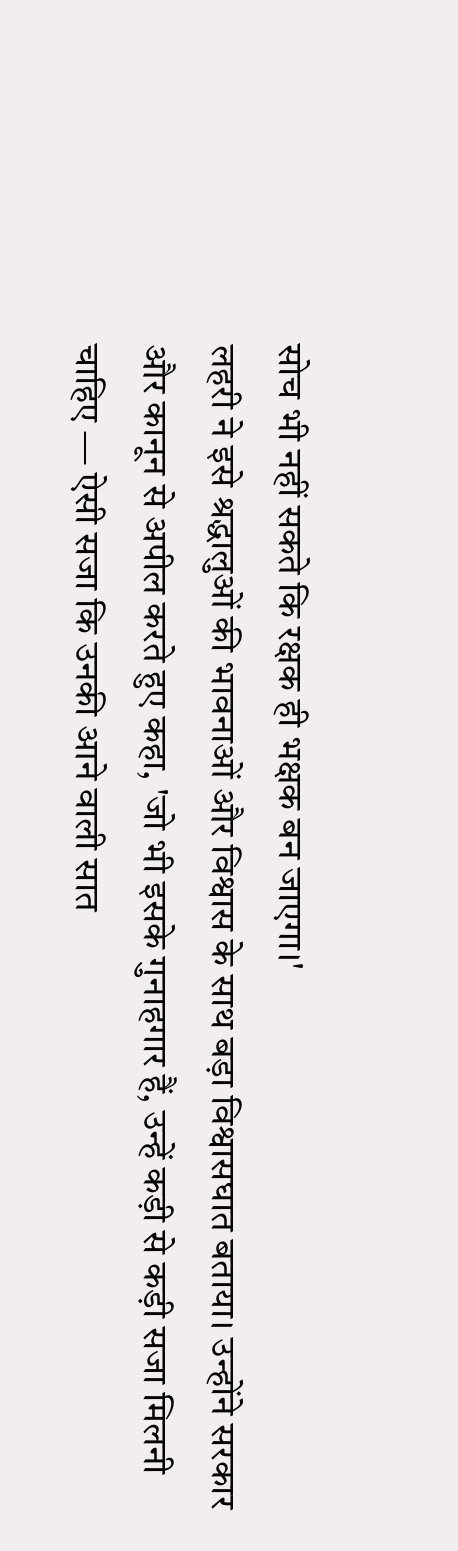सोच भी नहीं सकते कि रक्षक ही भक्षक बन जाएगा।'
लहरी ने इसे श्रद्धालुओं की भावनाओं और विश्वास के साथ बड़ा विश्वासघात बताया। उन्होंने सरकार और कानून से अपील करते हुए कहा, 'जो भी इसके गुनाहगार हैं, उन्हें कड़ी से कड़ी सजा मिलनी चाहिए — ऐसी सजा कि उनकी आने वाली सात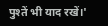पुश्तें भी याद रखें।'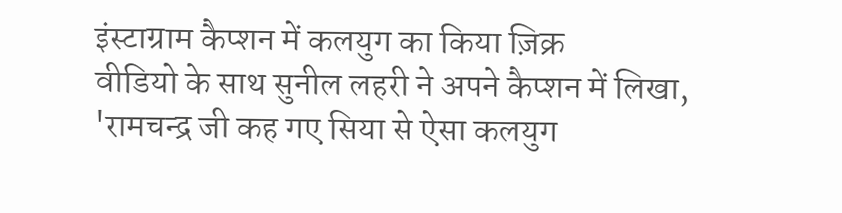इंस्टाग्राम कैप्शन में कलयुग का किया ज़िक्र
वीडियो के साथ सुनील लहरी ने अपने कैप्शन में लिखा, 'रामचन्द्र जी कह गए सिया से ऐसा कलयुग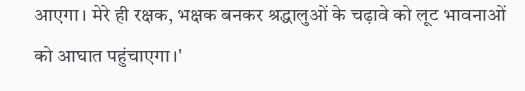आएगा। मेरे ही रक्षक, भक्षक बनकर श्रद्धालुओं के चढ़ावे को लूट भावनाओं को आघात पहुंचाएगा।'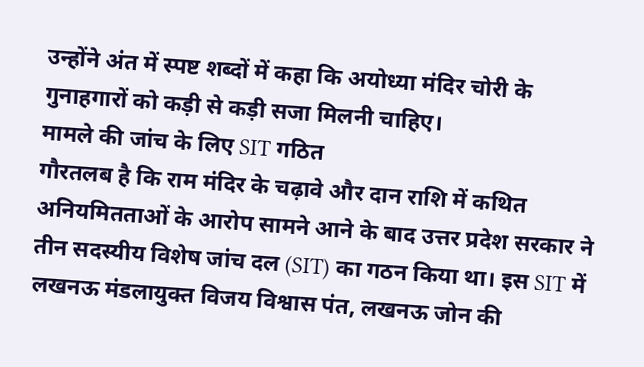उन्होंने अंत में स्पष्ट शब्दों में कहा कि अयोध्या मंदिर चोरी के गुनाहगारों को कड़ी से कड़ी सजा मिलनी चाहिए।
मामले की जांच के लिए SIT गठित
गौरतलब है कि राम मंदिर के चढ़ावे और दान राशि में कथित अनियमितताओं के आरोप सामने आने के बाद उत्तर प्रदेश सरकार ने तीन सदस्यीय विशेष जांच दल (SIT) का गठन किया था। इस SIT में लखनऊ मंडलायुक्त विजय विश्वास पंत, लखनऊ जोन की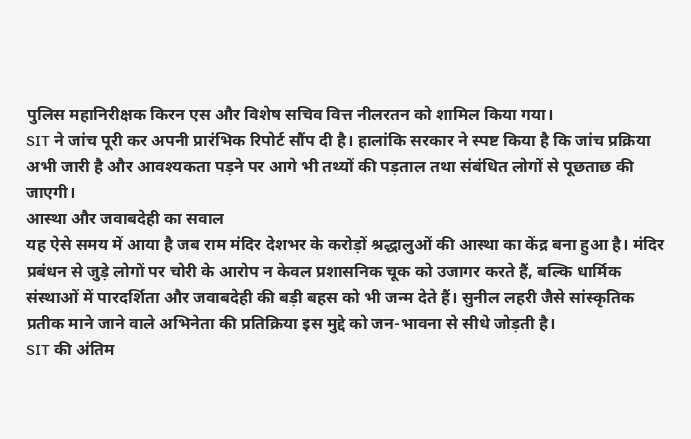पुलिस महानिरीक्षक किरन एस और विशेष सचिव वित्त नीलरतन को शामिल किया गया।
SIT ने जांच पूरी कर अपनी प्रारंभिक रिपोर्ट सौंप दी है। हालांकि सरकार ने स्पष्ट किया है कि जांच प्रक्रिया अभी जारी है और आवश्यकता पड़ने पर आगे भी तथ्यों की पड़ताल तथा संबंधित लोगों से पूछताछ की जाएगी।
आस्था और जवाबदेही का सवाल
यह ऐसे समय में आया है जब राम मंदिर देशभर के करोड़ों श्रद्धालुओं की आस्था का केंद्र बना हुआ है। मंदिर प्रबंधन से जुड़े लोगों पर चोरी के आरोप न केवल प्रशासनिक चूक को उजागर करते हैं, बल्कि धार्मिक संस्थाओं में पारदर्शिता और जवाबदेही की बड़ी बहस को भी जन्म देते हैं। सुनील लहरी जैसे सांस्कृतिक प्रतीक माने जाने वाले अभिनेता की प्रतिक्रिया इस मुद्दे को जन-भावना से सीधे जोड़ती है।
SIT की अंतिम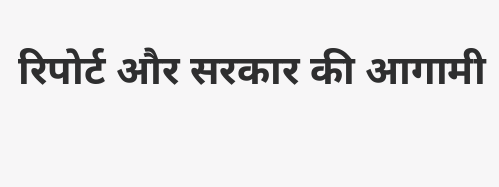रिपोर्ट और सरकार की आगामी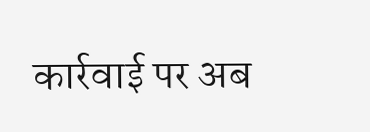कार्रवाई पर अब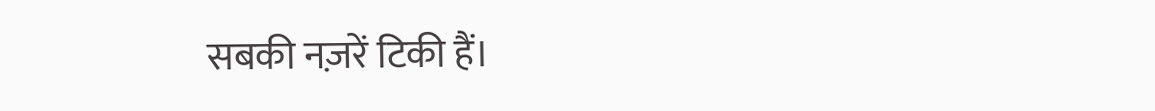सबकी नज़रें टिकी हैं।